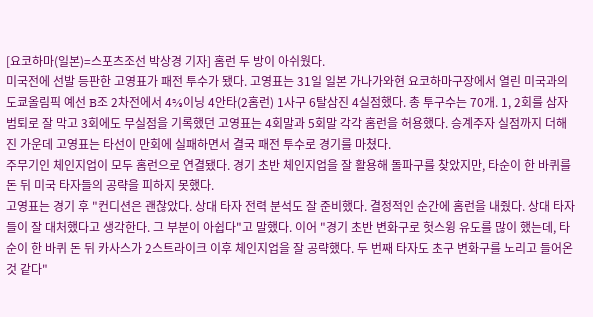[요코하마(일본)=스포츠조선 박상경 기자] 홈런 두 방이 아쉬웠다.
미국전에 선발 등판한 고영표가 패전 투수가 됐다. 고영표는 31일 일본 가나가와현 요코하마구장에서 열린 미국과의 도쿄올림픽 예선 B조 2차전에서 4⅔이닝 4안타(2홈런) 1사구 6탈삼진 4실점했다. 총 투구수는 70개. 1, 2회를 삼자 범퇴로 잘 막고 3회에도 무실점을 기록했던 고영표는 4회말과 5회말 각각 홈런을 허용했다. 승계주자 실점까지 더해진 가운데 고영표는 타선이 만회에 실패하면서 결국 패전 투수로 경기를 마쳤다.
주무기인 체인지업이 모두 홈런으로 연결됐다. 경기 초반 체인지업을 잘 활용해 돌파구를 찾았지만, 타순이 한 바퀴를 돈 뒤 미국 타자들의 공략을 피하지 못했다.
고영표는 경기 후 "컨디션은 괜찮았다. 상대 타자 전력 분석도 잘 준비했다. 결정적인 순간에 홈런을 내줬다. 상대 타자들이 잘 대처했다고 생각한다. 그 부분이 아쉽다"고 말했다. 이어 "경기 초반 변화구로 헛스윙 유도를 많이 했는데, 타순이 한 바퀴 돈 뒤 카사스가 2스트라이크 이후 체인지업을 잘 공략했다. 두 번째 타자도 초구 변화구를 노리고 들어온 것 같다"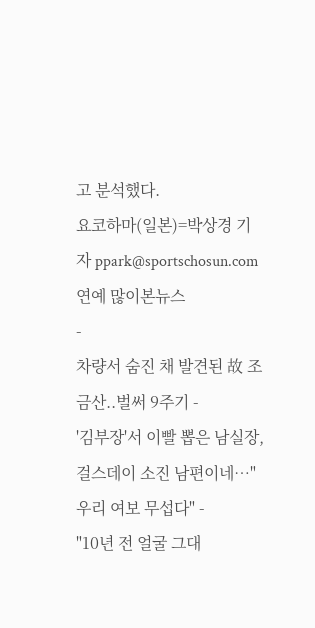고 분석했다.
요코하마(일본)=박상경 기자 ppark@sportschosun.com
연예 많이본뉴스
-
차량서 숨진 채 발견된 故 조금산..벌써 9주기 -
'김부장'서 이빨 뽑은 남실장, 걸스데이 소진 남편이네…"우리 여보 무섭다" -
"10년 전 얼굴 그대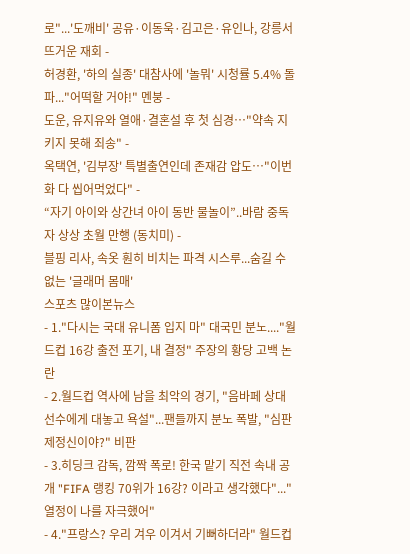로"...'도깨비' 공유·이동욱·김고은·유인나, 강릉서 뜨거운 재회 -
허경환, '하의 실종' 대참사에 '놀뭐' 시청률 5.4% 돌파..."어떡할 거야!" 멘붕 -
도운, 유지유와 열애·결혼설 후 첫 심경…"약속 지키지 못해 죄송" -
옥택연, '김부장' 특별출연인데 존재감 압도…"이번 화 다 씹어먹었다" -
“자기 아이와 상간녀 아이 동반 물놀이”..바람 중독자 상상 초월 만행 (동치미) -
블핑 리사, 속옷 훤히 비치는 파격 시스루...숨길 수 없는 '글래머 몸매'
스포츠 많이본뉴스
- 1."다시는 국대 유니폼 입지 마" 대국민 분노...."월드컵 16강 출전 포기, 내 결정" 주장의 황당 고백 논란
- 2.월드컵 역사에 남을 최악의 경기, "음바페 상대 선수에게 대놓고 욕설"...팬들까지 분노 폭발, "심판 제정신이야?" 비판
- 3.히딩크 감독, 깜짝 폭로! 한국 맡기 직전 속내 공개 "FIFA 랭킹 70위가 16강? 이라고 생각했다"..."열정이 나를 자극했어"
- 4."프랑스? 우리 겨우 이겨서 기뻐하더라" 월드컵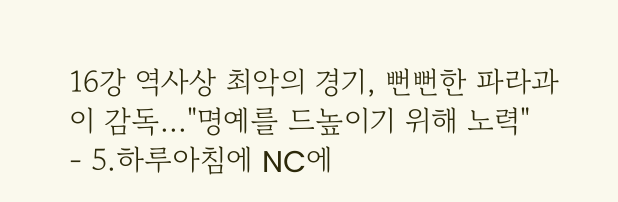16강 역사상 최악의 경기, 뻔뻔한 파라과이 감독..."명예를 드높이기 위해 노력"
- 5.하루아침에 NC에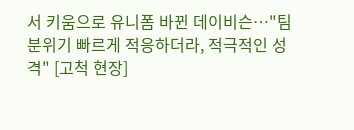서 키움으로 유니폼 바뀐 데이비슨…"팀 분위기 빠르게 적응하더라, 적극적인 성격" [고척 현장]